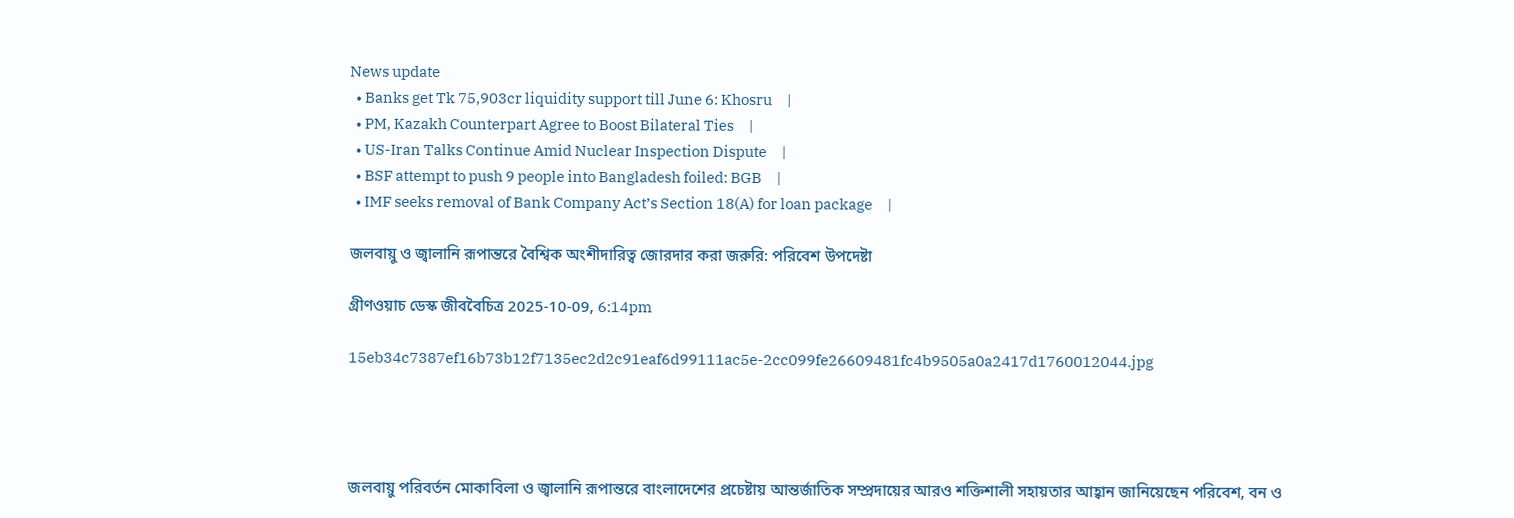News update
  • Banks get Tk 75,903cr liquidity support till June 6: Khosru     |
  • PM, Kazakh Counterpart Agree to Boost Bilateral Ties     |
  • US-Iran Talks Continue Amid Nuclear Inspection Dispute     |
  • BSF attempt to push 9 people into Bangladesh foiled: BGB     |
  • IMF seeks removal of Bank Company Act’s Section 18(A) for loan package     |

জলবায়ু ও জ্বালানি রূপান্তরে বৈশ্বিক অংশীদারিত্ব জোরদার করা জরুরি: পরিবেশ উপদেষ্টা

গ্রীণওয়াচ ডেস্ক জীববৈচিত্র 2025-10-09, 6:14pm

15eb34c7387ef16b73b12f7135ec2d2c91eaf6d99111ac5e-2cc099fe26609481fc4b9505a0a2417d1760012044.jpg




জলবায়ু পরিবর্তন মোকাবিলা ও জ্বালানি রূপান্তরে বাংলাদেশের প্রচেষ্টায় আন্তর্জাতিক সম্প্রদায়ের আরও শক্তিশালী সহায়তার আহ্বান জানিয়েছেন পরিবেশ, বন ও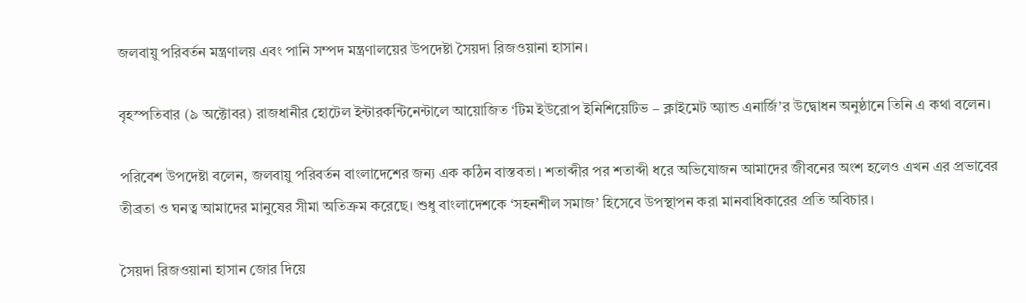জলবায়ু পরিবর্তন মন্ত্রণালয় এবং পানি সম্পদ মন্ত্রণালয়ের উপদেষ্টা সৈয়দা রিজওয়ানা হাসান।

বৃহস্পতিবার (৯ অক্টোবর) রাজধানীর হোটেল ইন্টারকন্টিনেন্টালে আয়োজিত ‘টিম ইউরোপ ইনিশিয়েটিভ – ক্লাইমেট অ্যান্ড এনার্জি’র উদ্বোধন অনুষ্ঠানে তিনি এ কথা বলেন।

পরিবেশ উপদেষ্টা বলেন, জলবায়ু পরিবর্তন বাংলাদেশের জন্য এক কঠিন বাস্তবতা। শতাব্দীর পর শতাব্দী ধরে অভিযোজন আমাদের জীবনের অংশ হলেও এখন এর প্রভাবের তীব্রতা ও ঘনত্ব আমাদের মানুষের সীমা অতিক্রম করেছে। শুধু বাংলাদেশকে ‘সহনশীল সমাজ’ হিসেবে উপস্থাপন করা মানবাধিকারের প্রতি অবিচার।

সৈয়দা রিজওয়ানা হাসান জোর দিয়ে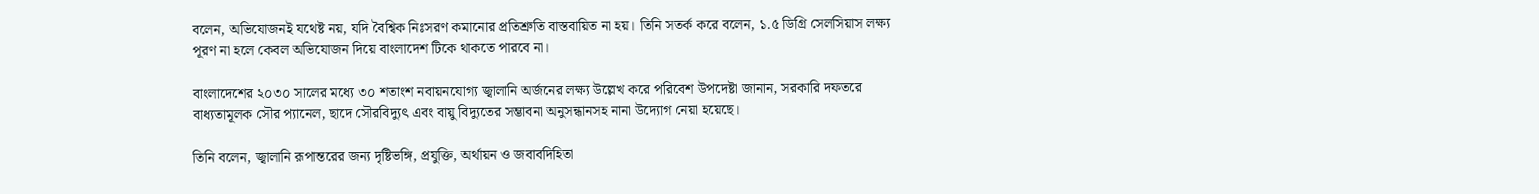বলেন, অভিযোজনই যথেষ্ট নয়, যদি বৈশ্বিক নিঃসরণ কমানোর প্রতিশ্রুতি বাস্তবায়িত না হয়। তিনি সতর্ক করে বলেন, ১.৫ ডিগ্রি সেলসিয়াস লক্ষ্য পূরণ না হলে কেবল অভিযোজন দিয়ে বাংলাদেশ টিকে থাকতে পারবে না।

বাংলাদেশের ২০৩০ সালের মধ্যে ৩০ শতাংশ নবায়নযোগ্য জ্বালানি অর্জনের লক্ষ্য উল্লেখ করে পরিবেশ উপদেষ্টা জানান, সরকারি দফতরে বাধ্যতামূলক সৌর প্যানেল, ছাদে সৌরবিদ্যুৎ এবং বায়ু বিদ্যুতের সম্ভাবনা অনুসন্ধানসহ নানা উদ্যোগ নেয়া হয়েছে।

তিনি বলেন, জ্বালানি রূপান্তরের জন্য দৃষ্টিভঙ্গি, প্রযুক্তি, অর্থায়ন ও জবাবদিহিতা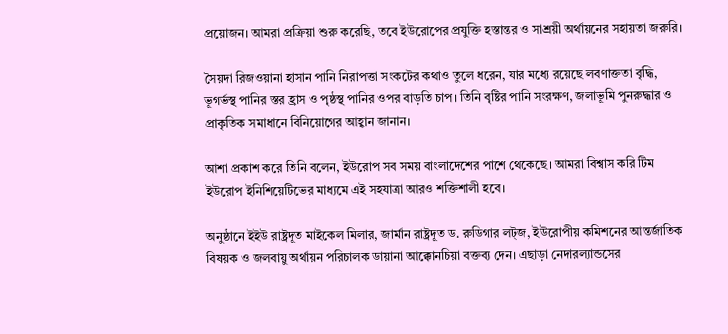প্রয়োজন। আমরা প্রক্রিয়া শুরু করেছি, তবে ইউরোপের প্রযুক্তি হস্তান্তর ও সাশ্রয়ী অর্থায়নের সহায়তা জরুরি।

সৈয়দা রিজওয়ানা হাসান পানি নিরাপত্তা সংকটের কথাও তুলে ধরেন, যার মধ্যে রয়েছে লবণাক্ততা বৃদ্ধি, ভূগর্ভস্থ পানির স্তর হ্রাস ও পৃষ্ঠস্থ পানির ওপর বাড়তি চাপ। তিনি বৃষ্টির পানি সংরক্ষণ, জলাভূমি পুনরুদ্ধার ও প্রাকৃতিক সমাধানে বিনিয়োগের আহ্বান জানান।

আশা প্রকাশ করে তিনি বলেন, ইউরোপ সব সময় বাংলাদেশের পাশে থেকেছে। আমরা বিশ্বাস করি টিম ইউরোপ ইনিশিয়েটিভের মাধ্যমে এই সহযাত্রা আরও শক্তিশালী হবে।

অনুষ্ঠানে ইইউ রাষ্ট্রদূত মাইকেল মিলার, জার্মান রাষ্ট্রদূত ড. রুডিগার লট্‌জ, ইউরোপীয় কমিশনের আন্তর্জাতিক বিষয়ক ও জলবায়ু অর্থায়ন পরিচালক ডায়ানা আক্কোনচিয়া বক্তব্য দেন। এছাড়া নেদারল্যান্ডসের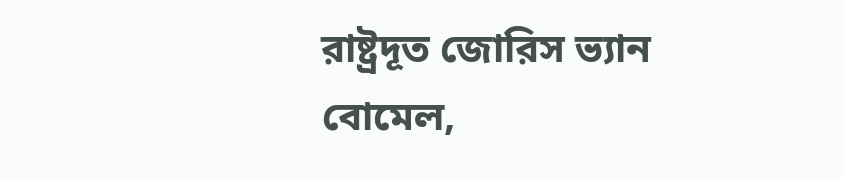রাষ্ট্রদূত জোরিস ভ্যান বোমেল,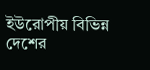ইউরোপীয় বিভিন্ন দেশের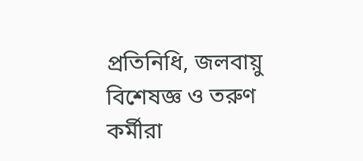প্রতিনিধি, জলবায়ু বিশেষজ্ঞ ও তরুণ কর্মীরা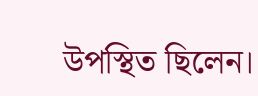উপস্থিত ছিলেন।